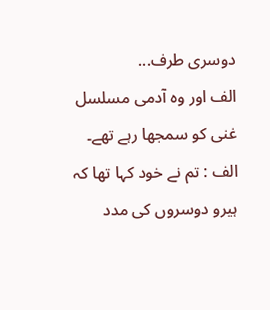دوسری طرف...
الف اور وہ آدمی مسلسل غنی کو سمجھا رہے تھے۔
الف : تم نے خود کہا تھا کہ ہیرو دوسروں کی مدد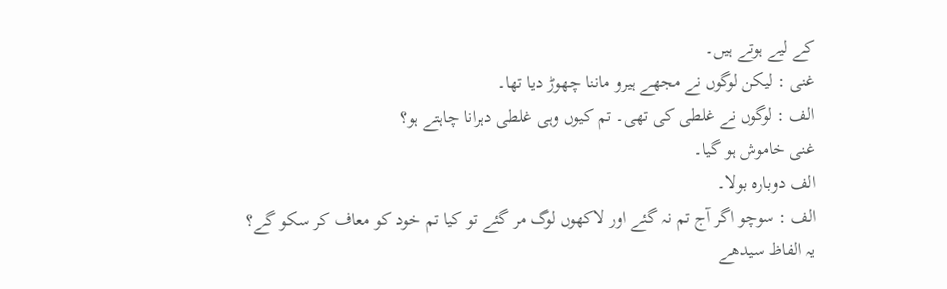کے لیے ہوتے ہیں۔
غنی : لیکن لوگوں نے مجھے ہیرو ماننا چھوڑ دیا تھا۔
الف : لوگوں نے غلطی کی تھی۔ تم کیوں وہی غلطی دہرانا چاہتے ہو؟
غنی خاموش ہو گیا۔
الف دوبارہ بولا۔
الف : سوچو اگر آج تم نہ گئے اور لاکھوں لوگ مر گئے تو کیا تم خود کو معاف کر سکو گے؟
یہ الفاظ سیدھے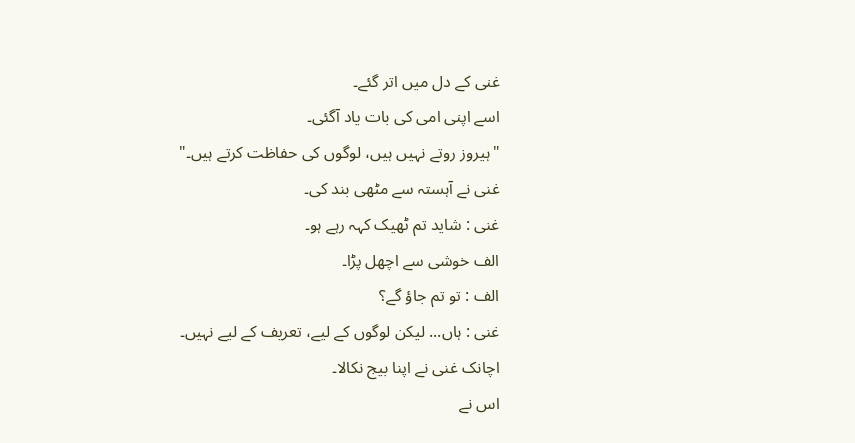غنی کے دل میں اتر گئے۔
اسے اپنی امی کی بات یاد آگئی۔
"ہیروز روتے نہیں ہیں، لوگوں کی حفاظت کرتے ہیں۔"
غنی نے آہستہ سے مٹھی بند کی۔
غنی : شاید تم ٹھیک کہہ رہے ہو۔
الف خوشی سے اچھل پڑا۔
الف : تو تم جاؤ گے؟
غنی : ہاں... لیکن لوگوں کے لیے، تعریف کے لیے نہیں۔
اچانک غنی نے اپنا بیج نکالا۔
اس نے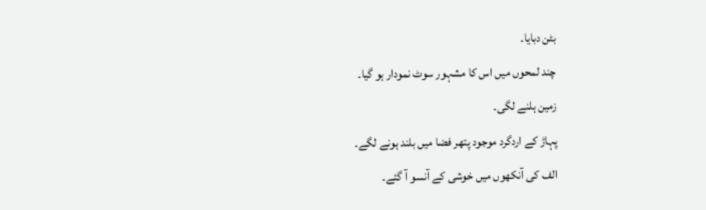بٹن دبایا۔
چند لمحوں میں اس کا مشہور سوٹ نمودار ہو گیا۔
زمین ہلنے لگی۔
پہاڑ کے اردگرد موجود پتھر فضا میں بلند ہونے لگے۔
الف کی آنکھوں میں خوشی کے آنسو آ گئے۔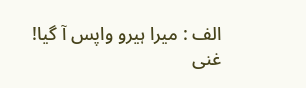الف : میرا ہیرو واپس آ گیا!
غنی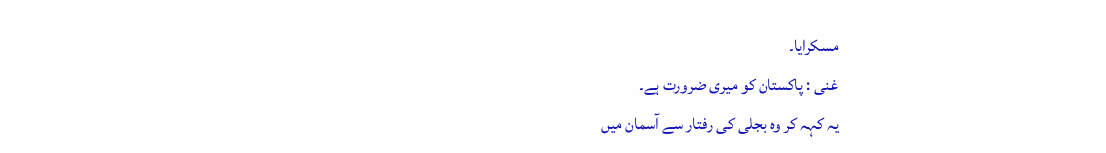مسکرایا۔
غنی : پاکستان کو میری ضرورت ہے۔
یہ کہہ کر وہ بجلی کی رفتار سے آسمان میں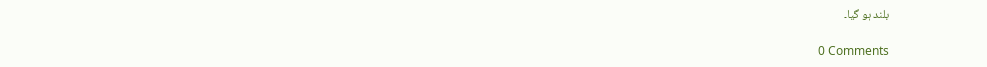بلند ہو گیا۔

0 Comments